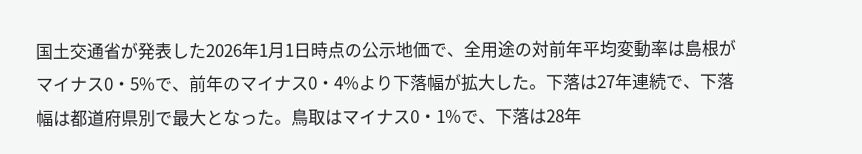国土交通省が発表した2026年1月1日時点の公示地価で、全用途の対前年平均変動率は島根がマイナス0・5%で、前年のマイナス0・4%より下落幅が拡大した。下落は27年連続で、下落幅は都道府県別で最大となった。鳥取はマイナス0・1%で、下落は28年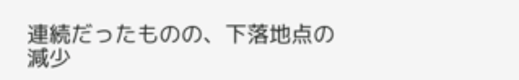連続だったものの、下落地点の減少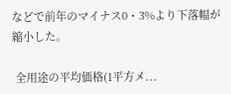などで前年のマイナス0・3%より下落幅が縮小した。

 全用途の平均価格(1平方メ...